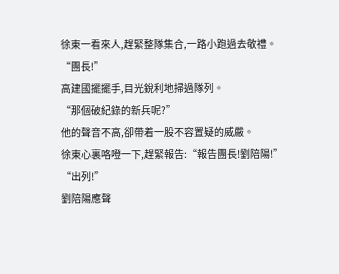徐東一看來人,趕緊整隊集合,一路小跑過去敬禮。
“團長!”
高建國擺擺手,目光銳利地掃過隊列。
“那個破紀錄的新兵呢?”
他的聲音不高,卻帶着一股不容置疑的威嚴。
徐東心裏咯噔一下,趕緊報告:“報告團長!劉陪陽!”
“出列!”
劉陪陽應聲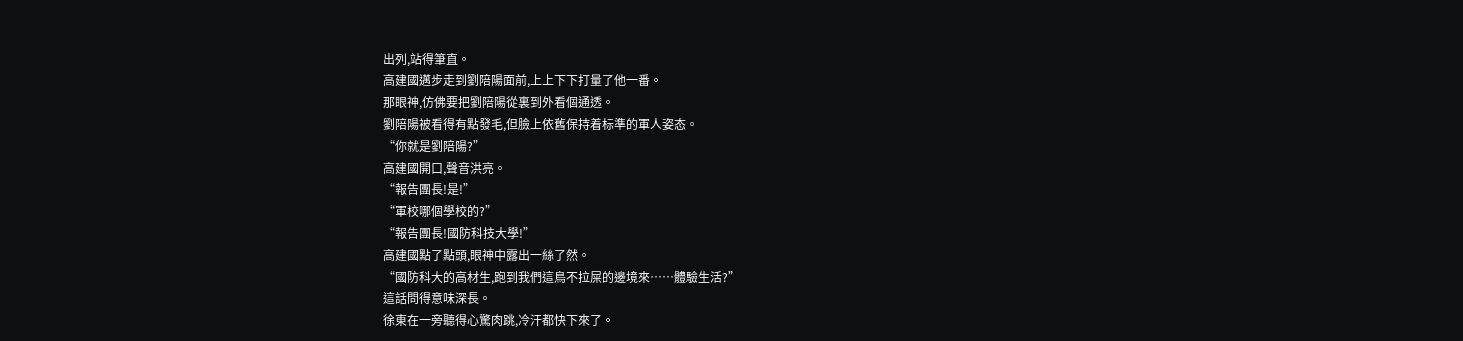出列,站得筆直。
高建國邁步走到劉陪陽面前,上上下下打量了他一番。
那眼神,仿佛要把劉陪陽從裏到外看個通透。
劉陪陽被看得有點發毛,但臉上依舊保持着标準的軍人姿态。
“你就是劉陪陽?”
高建國開口,聲音洪亮。
“報告團長!是!”
“軍校哪個學校的?”
“報告團長!國防科技大學!”
高建國點了點頭,眼神中露出一絲了然。
“國防科大的高材生,跑到我們這鳥不拉屎的邊境來……體驗生活?”
這話問得意味深長。
徐東在一旁聽得心驚肉跳,冷汗都快下來了。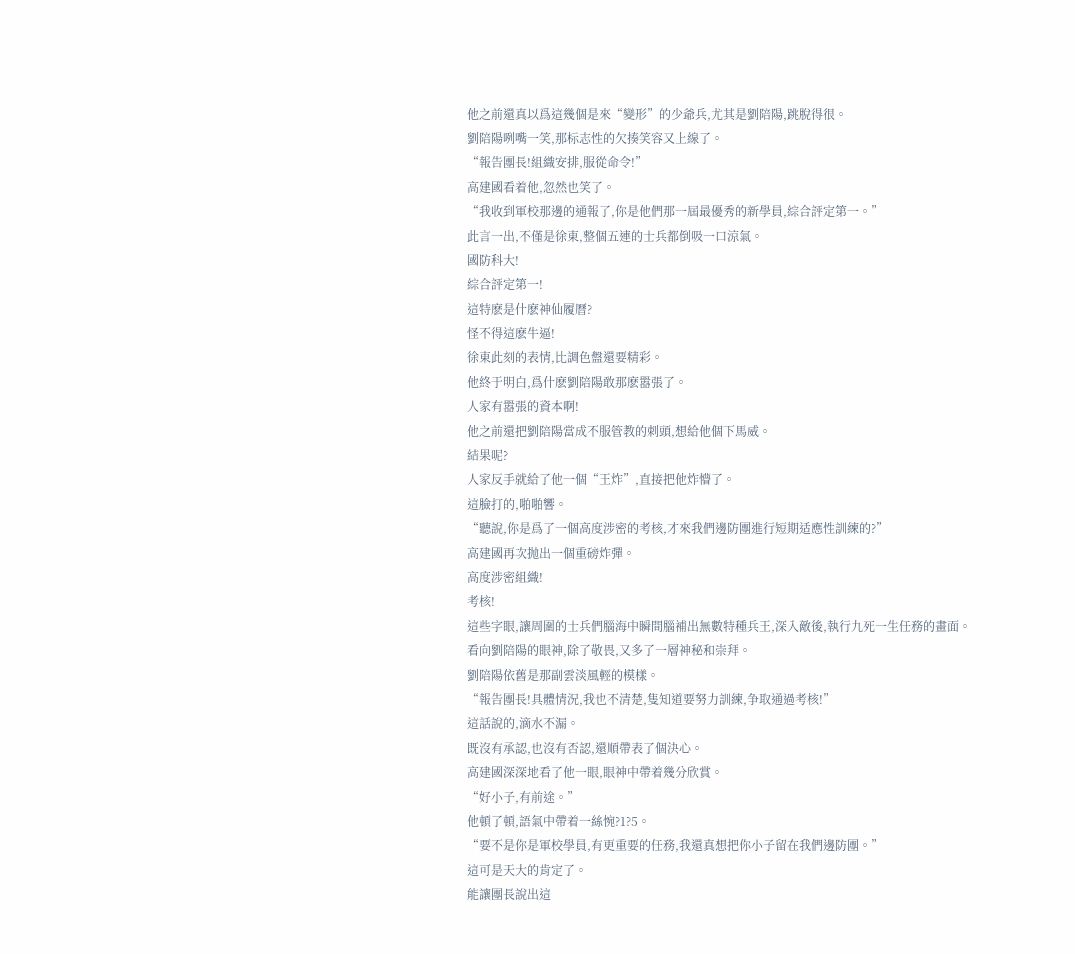他之前還真以爲這幾個是來“變形”的少爺兵,尤其是劉陪陽,跳脫得很。
劉陪陽咧嘴一笑,那标志性的欠揍笑容又上線了。
“報告團長!組織安排,服從命令!”
高建國看着他,忽然也笑了。
“我收到軍校那邊的通報了,你是他們那一屆最優秀的新學員,綜合評定第一。”
此言一出,不僅是徐東,整個五連的士兵都倒吸一口涼氣。
國防科大!
綜合評定第一!
這特麽是什麽神仙履曆?
怪不得這麽牛逼!
徐東此刻的表情,比調色盤還要精彩。
他終于明白,爲什麽劉陪陽敢那麽嚣張了。
人家有嚣張的資本啊!
他之前還把劉陪陽當成不服管教的刺頭,想給他個下馬威。
結果呢?
人家反手就給了他一個“王炸”,直接把他炸懵了。
這臉打的,啪啪響。
“聽說,你是爲了一個高度涉密的考核,才來我們邊防團進行短期适應性訓練的?”
高建國再次抛出一個重磅炸彈。
高度涉密組織!
考核!
這些字眼,讓周圍的士兵們腦海中瞬間腦補出無數特種兵王,深入敵後,執行九死一生任務的畫面。
看向劉陪陽的眼神,除了敬畏,又多了一層神秘和崇拜。
劉陪陽依舊是那副雲淡風輕的模樣。
“報告團長!具體情況,我也不清楚,隻知道要努力訓練,争取通過考核!”
這話說的,滴水不漏。
既沒有承認,也沒有否認,還順帶表了個決心。
高建國深深地看了他一眼,眼神中帶着幾分欣賞。
“好小子,有前途。”
他頓了頓,語氣中帶着一絲惋?1?5。
“要不是你是軍校學員,有更重要的任務,我還真想把你小子留在我們邊防團。”
這可是天大的肯定了。
能讓團長說出這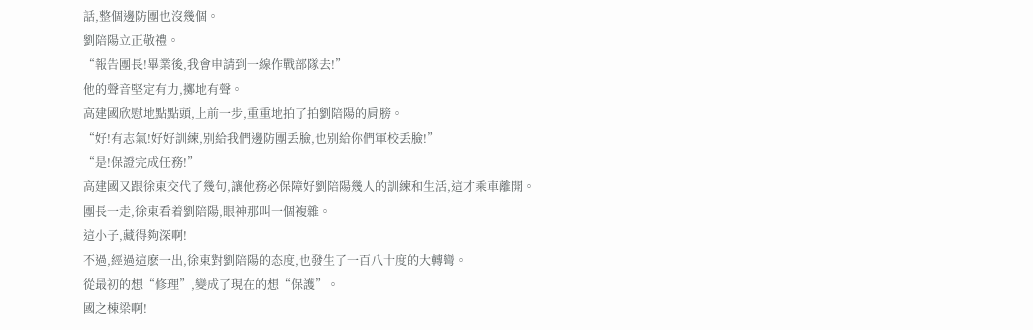話,整個邊防團也沒幾個。
劉陪陽立正敬禮。
“報告團長!畢業後,我會申請到一線作戰部隊去!”
他的聲音堅定有力,擲地有聲。
高建國欣慰地點點頭,上前一步,重重地拍了拍劉陪陽的肩膀。
“好!有志氣!好好訓練,别給我們邊防團丢臉,也别給你們軍校丢臉!”
“是!保證完成任務!”
高建國又跟徐東交代了幾句,讓他務必保障好劉陪陽幾人的訓練和生活,這才乘車離開。
團長一走,徐東看着劉陪陽,眼神那叫一個複雜。
這小子,藏得夠深啊!
不過,經過這麽一出,徐東對劉陪陽的态度,也發生了一百八十度的大轉彎。
從最初的想“修理”,變成了現在的想“保護”。
國之棟梁啊!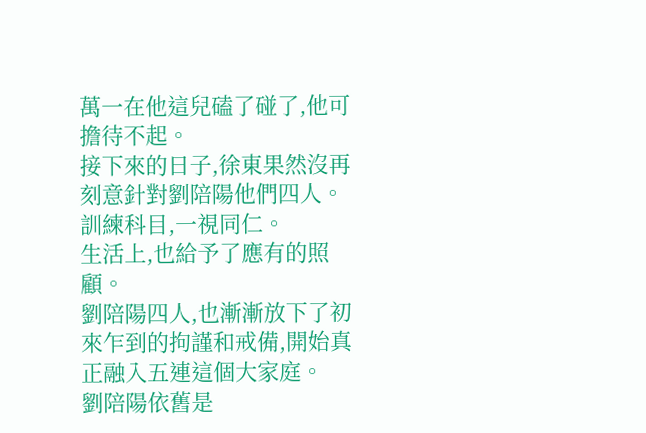萬一在他這兒磕了碰了,他可擔待不起。
接下來的日子,徐東果然沒再刻意針對劉陪陽他們四人。
訓練科目,一視同仁。
生活上,也給予了應有的照顧。
劉陪陽四人,也漸漸放下了初來乍到的拘謹和戒備,開始真正融入五連這個大家庭。
劉陪陽依舊是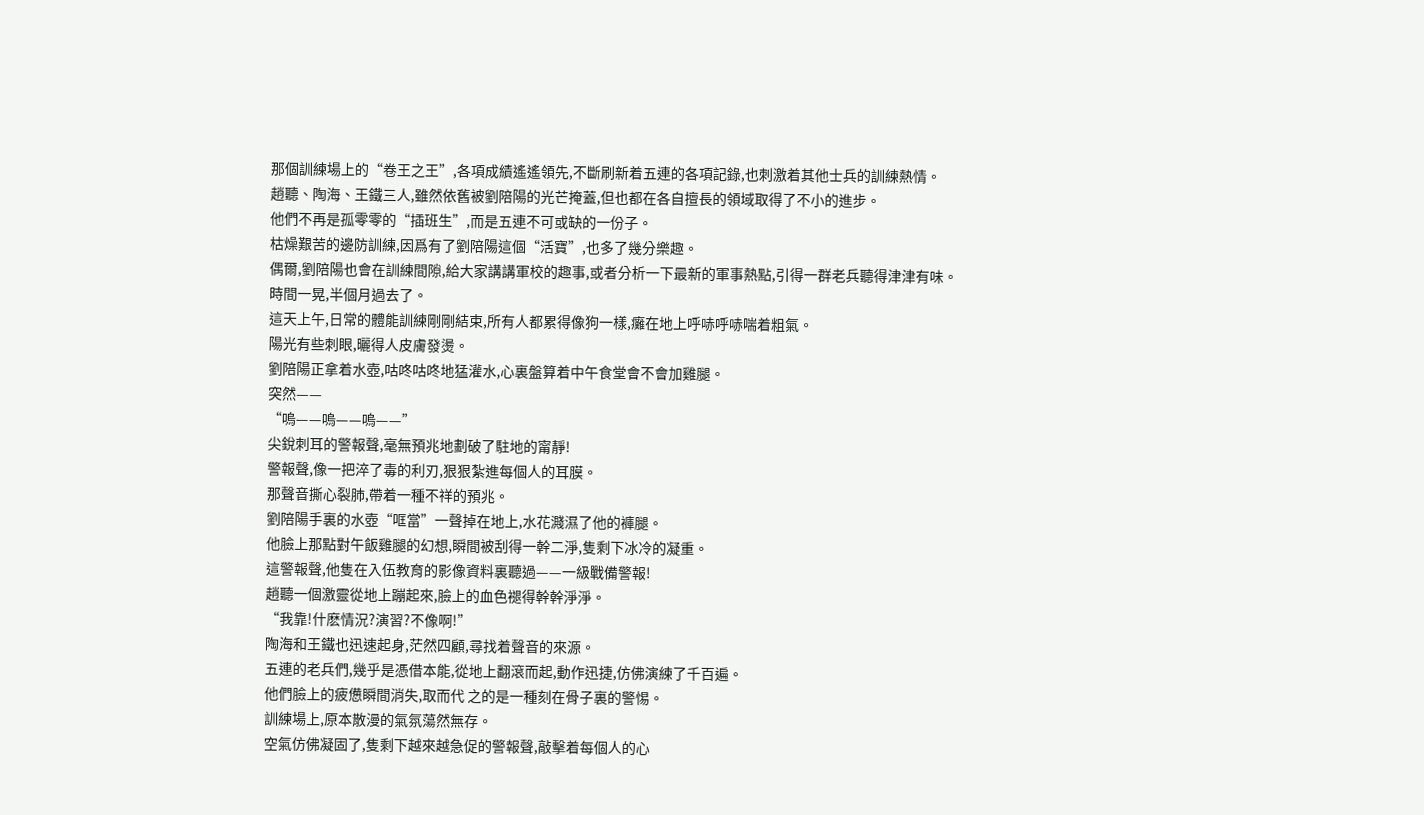那個訓練場上的“卷王之王”,各項成績遙遙領先,不斷刷新着五連的各項記錄,也刺激着其他士兵的訓練熱情。
趙聽、陶海、王鐵三人,雖然依舊被劉陪陽的光芒掩蓋,但也都在各自擅長的領域取得了不小的進步。
他們不再是孤零零的“插班生”,而是五連不可或缺的一份子。
枯燥艱苦的邊防訓練,因爲有了劉陪陽這個“活寶”,也多了幾分樂趣。
偶爾,劉陪陽也會在訓練間隙,給大家講講軍校的趣事,或者分析一下最新的軍事熱點,引得一群老兵聽得津津有味。
時間一晃,半個月過去了。
這天上午,日常的體能訓練剛剛結束,所有人都累得像狗一樣,癱在地上呼哧呼哧喘着粗氣。
陽光有些刺眼,曬得人皮膚發燙。
劉陪陽正拿着水壺,咕咚咕咚地猛灌水,心裏盤算着中午食堂會不會加雞腿。
突然——
“嗚——嗚——嗚——”
尖銳刺耳的警報聲,毫無預兆地劃破了駐地的甯靜!
警報聲,像一把淬了毒的利刃,狠狠紮進每個人的耳膜。
那聲音撕心裂肺,帶着一種不祥的預兆。
劉陪陽手裏的水壺“哐當”一聲掉在地上,水花濺濕了他的褲腿。
他臉上那點對午飯雞腿的幻想,瞬間被刮得一幹二淨,隻剩下冰冷的凝重。
這警報聲,他隻在入伍教育的影像資料裏聽過——一級戰備警報!
趙聽一個激靈從地上蹦起來,臉上的血色褪得幹幹淨淨。
“我靠!什麽情況?演習?不像啊!”
陶海和王鐵也迅速起身,茫然四顧,尋找着聲音的來源。
五連的老兵們,幾乎是憑借本能,從地上翻滾而起,動作迅捷,仿佛演練了千百遍。
他們臉上的疲憊瞬間消失,取而代 之的是一種刻在骨子裏的警惕。
訓練場上,原本散漫的氣氛蕩然無存。
空氣仿佛凝固了,隻剩下越來越急促的警報聲,敲擊着每個人的心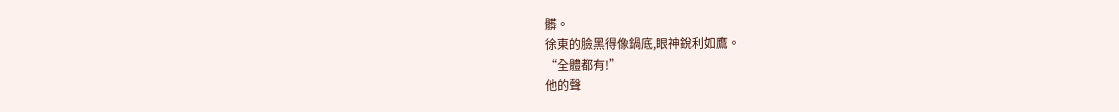髒。
徐東的臉黑得像鍋底,眼神銳利如鷹。
“全體都有!”
他的聲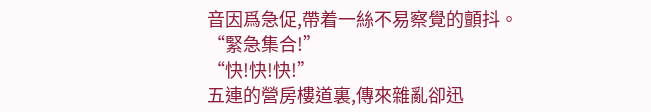音因爲急促,帶着一絲不易察覺的顫抖。
“緊急集合!”
“快!快!快!”
五連的營房樓道裏,傳來雜亂卻迅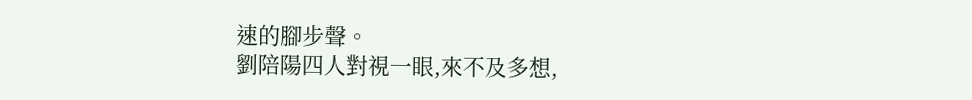速的腳步聲。
劉陪陽四人對視一眼,來不及多想,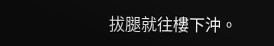拔腿就往樓下沖。